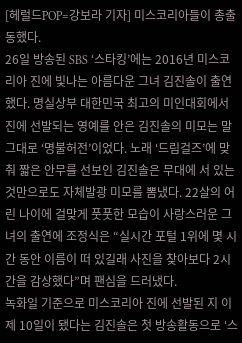[헤럴드POP=강보라 기자] 미스코리아들이 총출동했다.
26일 방송된 SBS ‘스타킹’에는 2016년 미스코리아 진에 빛나는 아름다운 그녀 김진솔이 출연했다. 명실상부 대한민국 최고의 미인대회에서 진에 선발되는 영예를 안은 김진솔의 미모는 말 그대로 ‘명불허전’이었다. 노래 ‘드림걸즈’에 맞춰 짧은 안무를 선보인 김진솔은 무대에 서 있는 것만으로도 자체발광 미모를 뽐냈다. 22살의 어린 나이에 걸맞게 풋풋한 모습이 사랑스러운 그녀의 출연에 조정식은 “실시간 포털 1위에 몇 시간 동안 이름이 떠 있길래 사진을 찾아보다 2시간을 감상했다”며 팬심을 드러냈다.
녹화일 기준으로 미스코리아 진에 선발된 지 이제 10일이 됐다는 김진솔은 첫 방송활동으로 ‘스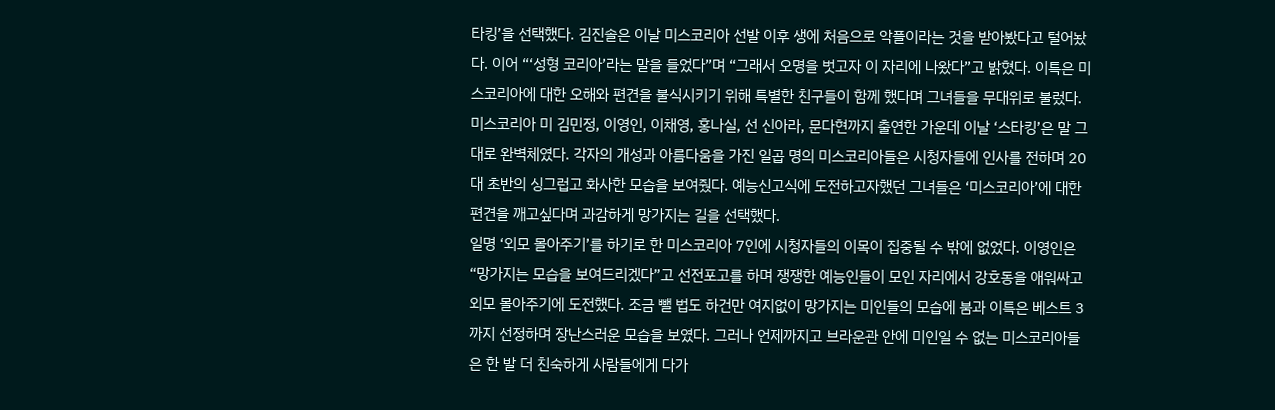타킹’을 선택했다. 김진솔은 이날 미스코리아 선발 이후 생에 처음으로 악플이라는 것을 받아봤다고 털어놨다. 이어 “‘성형 코리아’라는 말을 들었다”며 “그래서 오명을 벗고자 이 자리에 나왔다”고 밝혔다. 이특은 미스코리아에 대한 오해와 편견을 불식시키기 위해 특별한 친구들이 함께 했다며 그녀들을 무대위로 불렀다.
미스코리아 미 김민정, 이영인, 이채영, 홍나실, 선 신아라, 문다현까지 출연한 가운데 이날 ‘스타킹’은 말 그대로 완벽체였다. 각자의 개성과 아름다움을 가진 일곱 명의 미스코리아들은 시청자들에 인사를 전하며 20대 초반의 싱그럽고 화사한 모습을 보여줬다. 예능신고식에 도전하고자했던 그녀들은 ‘미스코리아’에 대한 편견을 깨고싶다며 과감하게 망가지는 길을 선택했다.
일명 ‘외모 몰아주기’를 하기로 한 미스코리아 7인에 시청자들의 이목이 집중될 수 밖에 없었다. 이영인은 “망가지는 모습을 보여드리겠다”고 선전포고를 하며 쟁쟁한 예능인들이 모인 자리에서 강호동을 애워싸고 외모 몰아주기에 도전했다. 조금 뺄 법도 하건만 여지없이 망가지는 미인들의 모습에 붐과 이특은 베스트 3까지 선정하며 장난스러운 모습을 보였다. 그러나 언제까지고 브라운관 안에 미인일 수 없는 미스코리아들은 한 발 더 친숙하게 사람들에게 다가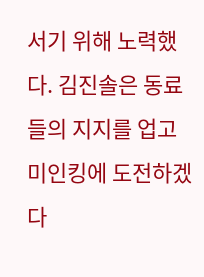서기 위해 노력했다. 김진솔은 동료들의 지지를 업고 미인킹에 도전하겠다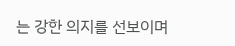는 강한 의지를 선보이며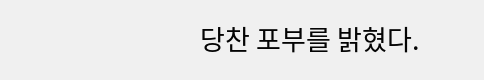당찬 포부를 밝혔다.